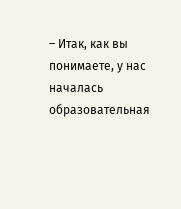– Итак, как вы понимаете, у нас началась образовательная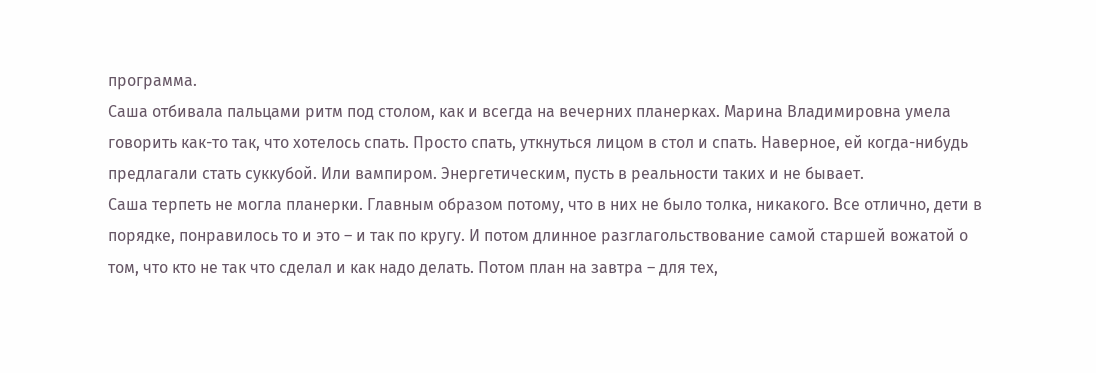программа.
Саша отбивала пальцами ритм под столом, как и всегда на вечерних планерках. Марина Владимировна умела говорить как-то так, что хотелось спать. Просто спать, уткнуться лицом в стол и спать. Наверное, ей когда-нибудь предлагали стать суккубой. Или вампиром. Энергетическим, пусть в реальности таких и не бывает.
Саша терпеть не могла планерки. Главным образом потому, что в них не было толка, никакого. Все отлично, дети в порядке, понравилось то и это – и так по кругу. И потом длинное разглагольствование самой старшей вожатой о том, что кто не так что сделал и как надо делать. Потом план на завтра – для тех,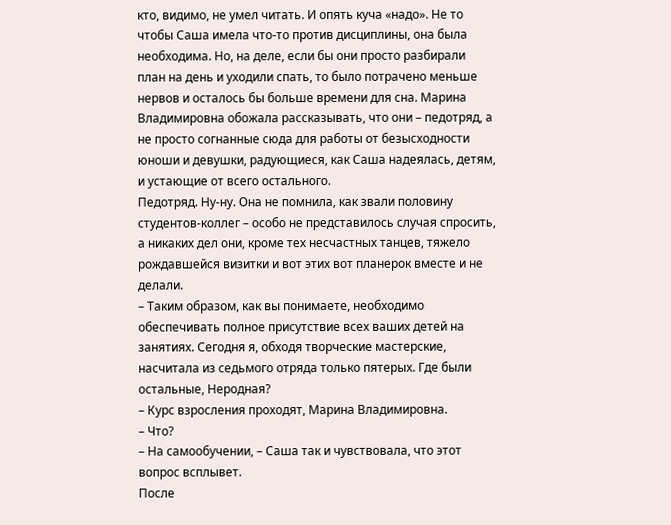кто, видимо, не умел читать. И опять куча «надо». Не то чтобы Саша имела что-то против дисциплины, она была необходима. Но, на деле, если бы они просто разбирали план на день и уходили спать, то было потрачено меньше нервов и осталось бы больше времени для сна. Марина Владимировна обожала рассказывать, что они – педотряд, а не просто согнанные сюда для работы от безысходности юноши и девушки, радующиеся, как Саша надеялась, детям, и устающие от всего остального.
Педотряд. Ну-ну. Она не помнила, как звали половину студентов-коллег – особо не представилось случая спросить, а никаких дел они, кроме тех несчастных танцев, тяжело рождавшейся визитки и вот этих вот планерок вместе и не делали.
– Таким образом, как вы понимаете, необходимо обеспечивать полное присутствие всех ваших детей на занятиях. Сегодня я, обходя творческие мастерские, насчитала из седьмого отряда только пятерых. Где были остальные, Неродная?
– Курс взросления проходят, Марина Владимировна.
– Что?
– На самообучении, – Саша так и чувствовала, что этот вопрос всплывет.
После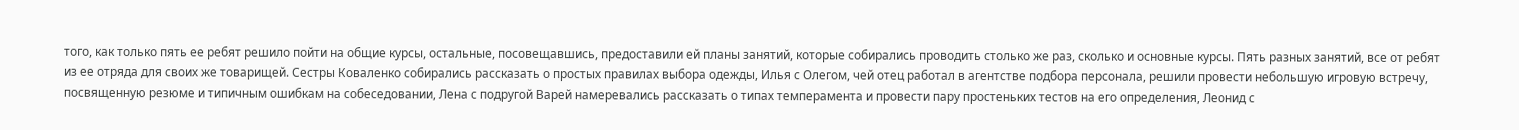того, как только пять ее ребят решило пойти на общие курсы, остальные, посовещавшись, предоставили ей планы занятий, которые собирались проводить столько же раз, сколько и основные курсы. Пять разных занятий, все от ребят из ее отряда для своих же товарищей. Сестры Коваленко собирались рассказать о простых правилах выбора одежды, Илья с Олегом, чей отец работал в агентстве подбора персонала, решили провести небольшую игровую встречу, посвященную резюме и типичным ошибкам на собеседовании, Лена с подругой Варей намеревались рассказать о типах темперамента и провести пару простеньких тестов на его определения, Леонид с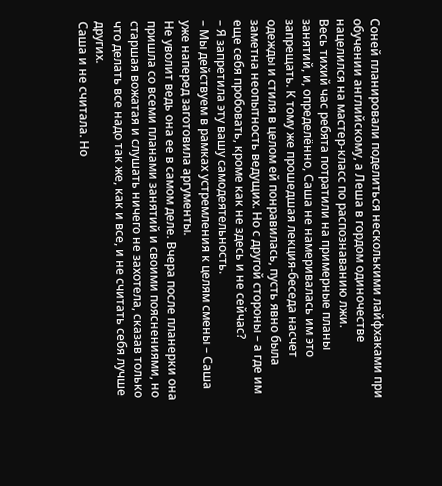Соней планировали поделиться несколькими лайфхаками при обучении английскому, а Леша в гордом одиночестве нацелился на мастер-класс по распознаванию лжи.
Весь тихий час ребята потратили на примерные планы занятий, и, определённо, Саша не намеривалась им это запрещать. К тому же прошедшая лекция-беседа насчет одежды и стиля в целом ей понравилась, пусть явно была заметна неопытность ведущих. Но с другой стороны – а где им еще себя пробовать, кроме как не здесь и не сейчас?
– Я запретила эту вашу самодеятельность.
– Мы действуем в рамках устремления к целям смены – Саша уже наперед заготовила аргументы.
Не уволит ведь она ее в самом деле. Вчера после планерки она пришла со всеми планами занятий и своими пояснениями, но старшая вожатая и слушать ничего не захотела, сказав только что делать все надо так же, как и все, и не считать себя лучше других.
Саша и не считала. Но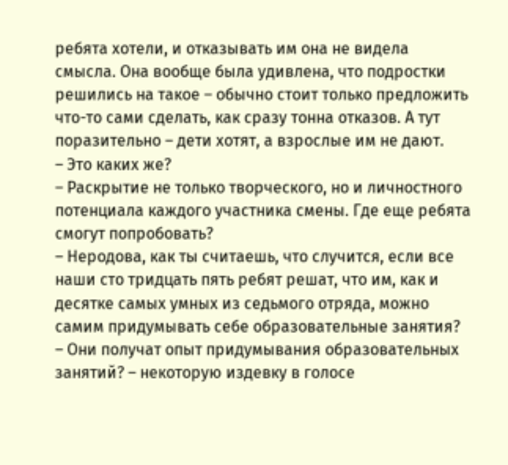ребята хотели, и отказывать им она не видела смысла. Она вообще была удивлена, что подростки решились на такое – обычно стоит только предложить что-то сами сделать, как сразу тонна отказов. А тут поразительно – дети хотят, а взрослые им не дают.
– Это каких же?
– Раскрытие не только творческого, но и личностного потенциала каждого участника смены. Где еще ребята смогут попробовать?
– Неродова, как ты считаешь, что случится, если все наши сто тридцать пять ребят решат, что им, как и десятке самых умных из седьмого отряда, можно самим придумывать себе образовательные занятия?
– Они получат опыт придумывания образовательных занятий? – некоторую издевку в голосе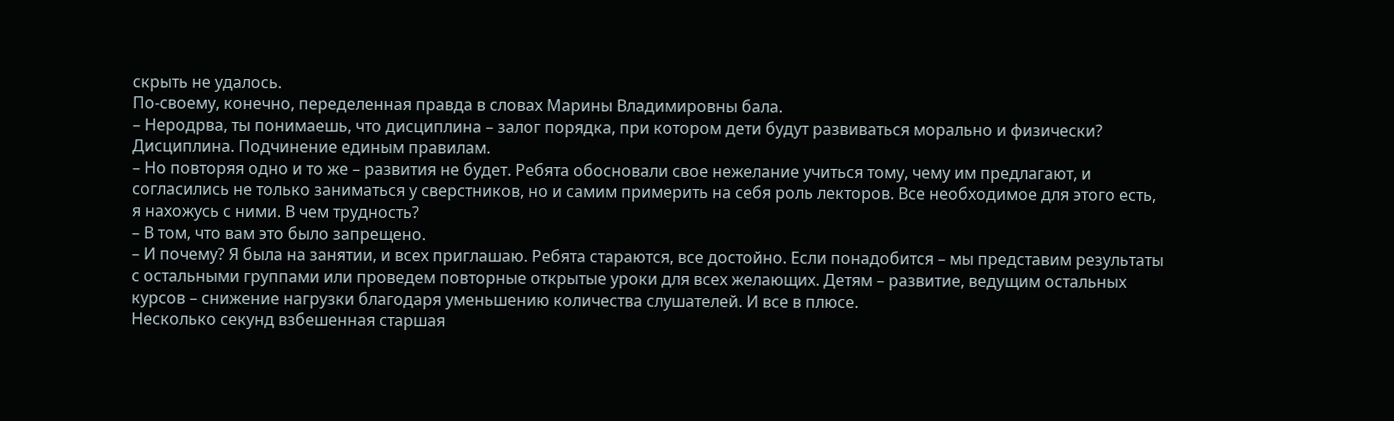скрыть не удалось.
По-своему, конечно, переделенная правда в словах Марины Владимировны бала.
– Неродрва, ты понимаешь, что дисциплина – залог порядка, при котором дети будут развиваться морально и физически? Дисциплина. Подчинение единым правилам.
– Но повторяя одно и то же – развития не будет. Ребята обосновали свое нежелание учиться тому, чему им предлагают, и согласились не только заниматься у сверстников, но и самим примерить на себя роль лекторов. Все необходимое для этого есть, я нахожусь с ними. В чем трудность?
– В том, что вам это было запрещено.
– И почему? Я была на занятии, и всех приглашаю. Ребята стараются, все достойно. Если понадобится – мы представим результаты с остальными группами или проведем повторные открытые уроки для всех желающих. Детям – развитие, ведущим остальных курсов – снижение нагрузки благодаря уменьшению количества слушателей. И все в плюсе.
Несколько секунд взбешенная старшая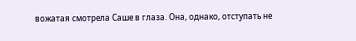вожатая смотрела Саше в глаза. Она, однако, отступать не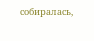собиралась,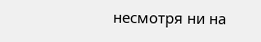несмотря ни на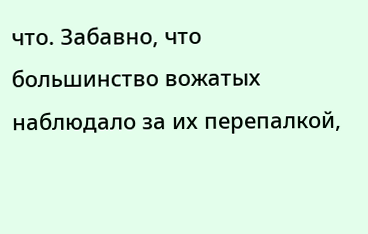что. Забавно, что большинство вожатых наблюдало за их перепалкой,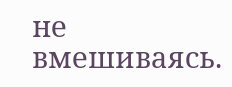не вмешиваясь.